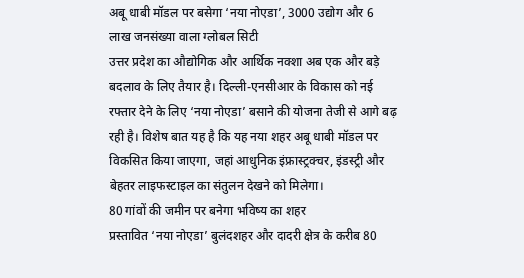अबू धाबी मॉडल पर बसेगा ‘नया नोएडा’, 3000 उद्योग और 6 लाख जनसंख्या वाला ग्लोबल सिटी
उत्तर प्रदेश का औद्योगिक और आर्थिक नक्शा अब एक और बड़े बदलाव के लिए तैयार है। दिल्ली-एनसीआर के विकास को नई रफ्तार देने के लिए ‘नया नोएडा’ बसाने की योजना तेजी से आगे बढ़ रही है। विशेष बात यह है कि यह नया शहर अबू धाबी मॉडल पर विकसित किया जाएगा, जहां आधुनिक इंफ्रास्ट्रक्चर, इंडस्ट्री और बेहतर लाइफस्टाइल का संतुलन देखने को मिलेगा।
80 गांवों की जमीन पर बनेगा भविष्य का शहर
प्रस्तावित ‘नया नोएडा’ बुलंदशहर और दादरी क्षेत्र के करीब 80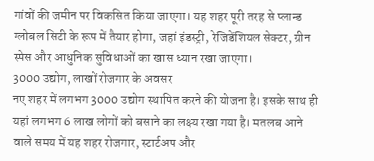गांवों की जमीन पर विकसित किया जाएगा। यह शहर पूरी तरह से प्लान्ड ग्लोबल सिटी के रूप में तैयार होगा, जहां इंडस्ट्री, रेजिडेंशियल सेक्टर, ग्रीन स्पेस और आधुनिक सुविधाओं का खास ध्यान रखा जाएगा।
3000 उद्योग, लाखों रोजगार के अवसर
नए शहर में लगभग 3000 उद्योग स्थापित करने की योजना है। इसके साथ ही यहां लगभग 6 लाख लोगों को बसाने का लक्ष्य रखा गया है। मतलब आने वाले समय में यह शहर रोजगार, स्टार्टअप और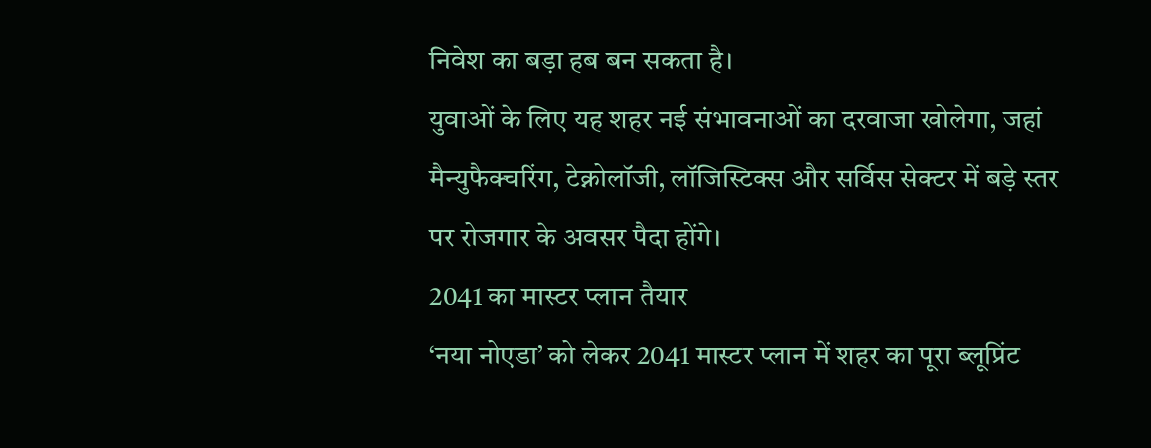निवेश का बड़ा हब बन सकता है।
युवाओं के लिए यह शहर नई संभावनाओं का दरवाजा खोलेगा, जहां मैन्युफैक्चरिंग, टेक्नोलॉजी, लॉजिस्टिक्स और सर्विस सेक्टर में बड़े स्तर पर रोजगार के अवसर पैदा होंगे।
2041 का मास्टर प्लान तैयार
‘नया नोएडा’ को लेकर 2041 मास्टर प्लान में शहर का पूरा ब्लूप्रिंट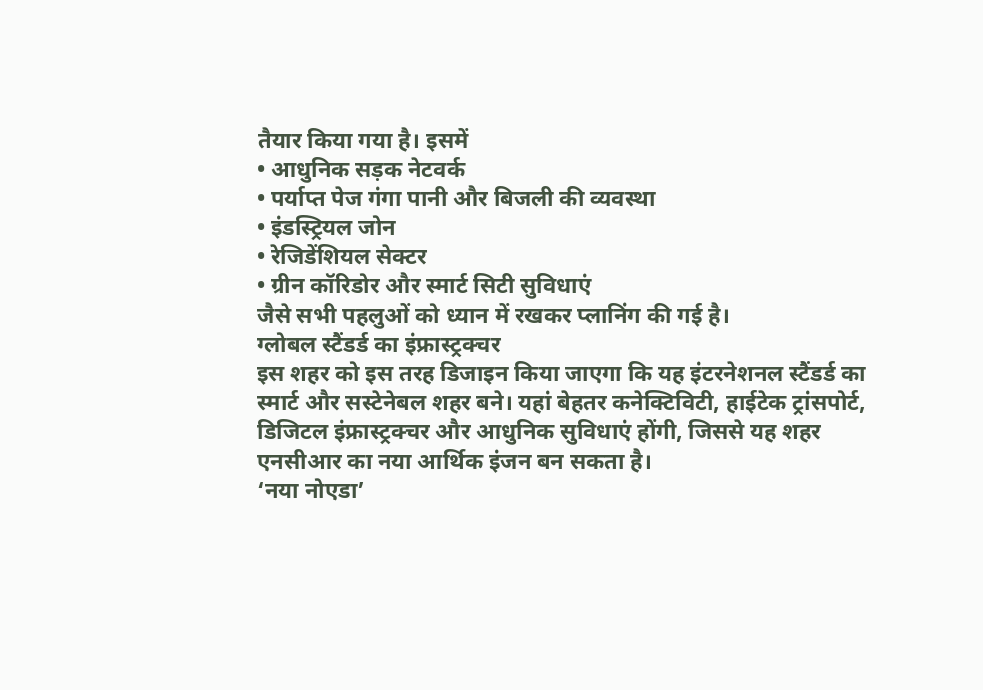तैयार किया गया है। इसमें
• आधुनिक सड़क नेटवर्क
• पर्याप्त पेज गंगा पानी और बिजली की व्यवस्था
• इंडस्ट्रियल जोन
• रेजिडेंशियल सेक्टर
• ग्रीन कॉरिडोर और स्मार्ट सिटी सुविधाएं
जैसे सभी पहलुओं को ध्यान में रखकर प्लानिंग की गई है।
ग्लोबल स्टैंडर्ड का इंफ्रास्ट्रक्चर
इस शहर को इस तरह डिजाइन किया जाएगा कि यह इंटरनेशनल स्टैंडर्ड का स्मार्ट और सस्टेनेबल शहर बने। यहां बेहतर कनेक्टिविटी, हाईटेक ट्रांसपोर्ट, डिजिटल इंफ्रास्ट्रक्चर और आधुनिक सुविधाएं होंगी, जिससे यह शहर एनसीआर का नया आर्थिक इंजन बन सकता है।
‘नया नोएडा’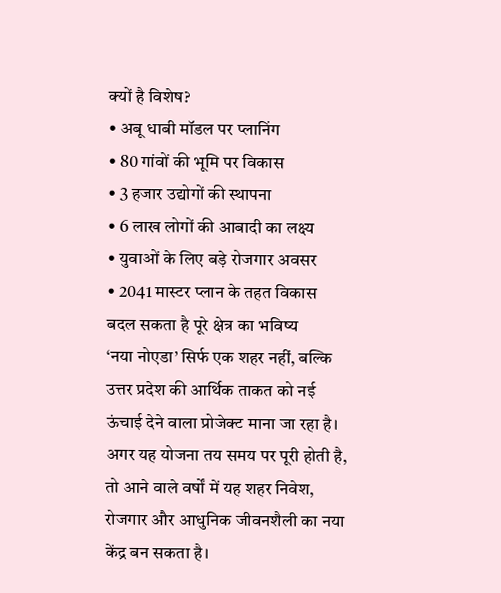क्यों है विशेष?
• अबू धाबी मॉडल पर प्लानिंग
• 80 गांवों की भूमि पर विकास
• 3 हजार उद्योगों की स्थापना
• 6 लाख लोगों की आबादी का लक्ष्य
• युवाओं के लिए बड़े रोजगार अवसर
• 2041 मास्टर प्लान के तहत विकास
बदल सकता है पूरे क्षेत्र का भविष्य
‘नया नोएडा’ सिर्फ एक शहर नहीं, बल्कि उत्तर प्रदेश की आर्थिक ताकत को नई ऊंचाई देने वाला प्रोजेक्ट माना जा रहा है। अगर यह योजना तय समय पर पूरी होती है, तो आने वाले वर्षों में यह शहर निवेश, रोजगार और आधुनिक जीवनशैली का नया केंद्र बन सकता है।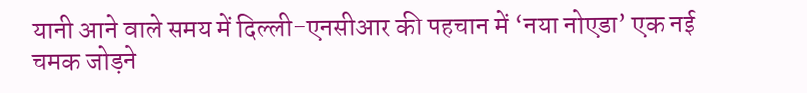यानी आने वाले समय में दिल्ली-एनसीआर की पहचान में ‘नया नोएडा’ एक नई चमक जोड़ने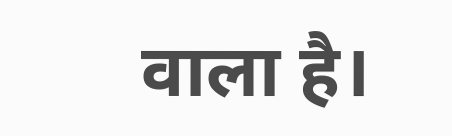वाला है।